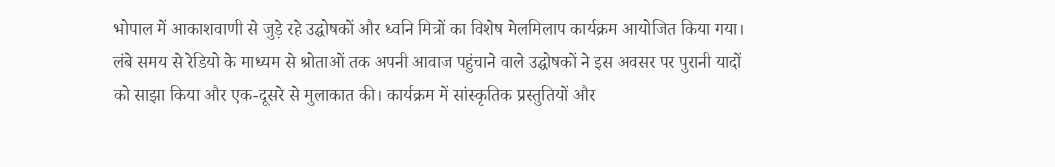भोपाल में आकाशवाणी से जुड़े रहे उद्घोषकों और ध्वनि मित्रों का विशेष मेलमिलाप कार्यक्रम आयोजित किया गया। लंबे समय से रेडियो के माध्यम से श्रोताओं तक अपनी आवाज पहुंचाने वाले उद्घोषकों ने इस अवसर पर पुरानी यादों को साझा किया और एक-दूसरे से मुलाकात की। कार्यक्रम में सांस्कृतिक प्रस्तुतियों और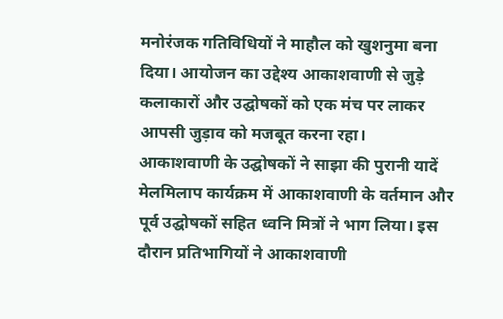मनोरंजक गतिविधियों ने माहौल को खुशनुमा बना दिया। आयोजन का उद्देश्य आकाशवाणी से जुड़े कलाकारों और उद्घोषकों को एक मंच पर लाकर आपसी जुड़ाव को मजबूत करना रहा।
आकाशवाणी के उद्घोषकों ने साझा की पुरानी यादें
मेलमिलाप कार्यक्रम में आकाशवाणी के वर्तमान और पूर्व उद्घोषकों सहित ध्वनि मित्रों ने भाग लिया। इस दौरान प्रतिभागियों ने आकाशवाणी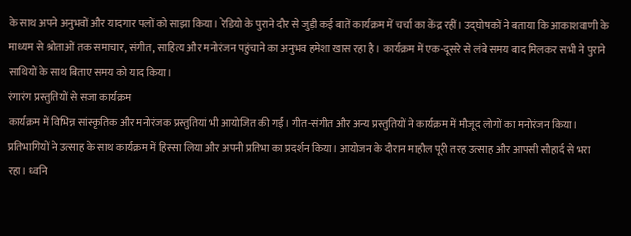के साथ अपने अनुभवों और यादगार पलों को साझा किया। रेडियो के पुराने दौर से जुड़ी कई बातें कार्यक्रम में चर्चा का केंद्र रहीं। उद्घोषकों ने बताया कि आकाशवाणी के माध्यम से श्रोताओं तक समाचार, संगीत, साहित्य और मनोरंजन पहुंचाने का अनुभव हमेशा खास रहा है। कार्यक्रम में एक-दूसरे से लंबे समय बाद मिलकर सभी ने पुराने साथियों के साथ बिताए समय को याद किया।
रंगारंग प्रस्तुतियों से सजा कार्यक्रम
कार्यक्रम में विभिन्न सांस्कृतिक और मनोरंजक प्रस्तुतियां भी आयोजित की गईं। गीत-संगीत और अन्य प्रस्तुतियों ने कार्यक्रम में मौजूद लोगों का मनोरंजन किया। प्रतिभागियों ने उत्साह के साथ कार्यक्रम में हिस्सा लिया और अपनी प्रतिभा का प्रदर्शन किया। आयोजन के दौरान माहौल पूरी तरह उत्साह और आपसी सौहार्द से भरा रहा। ध्वनि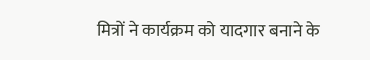मित्रों ने कार्यक्रम को यादगार बनाने के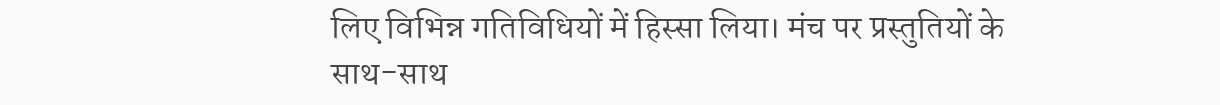लिए विभिन्न गतिविधियों में हिस्सा लिया। मंच पर प्रस्तुतियों के साथ-साथ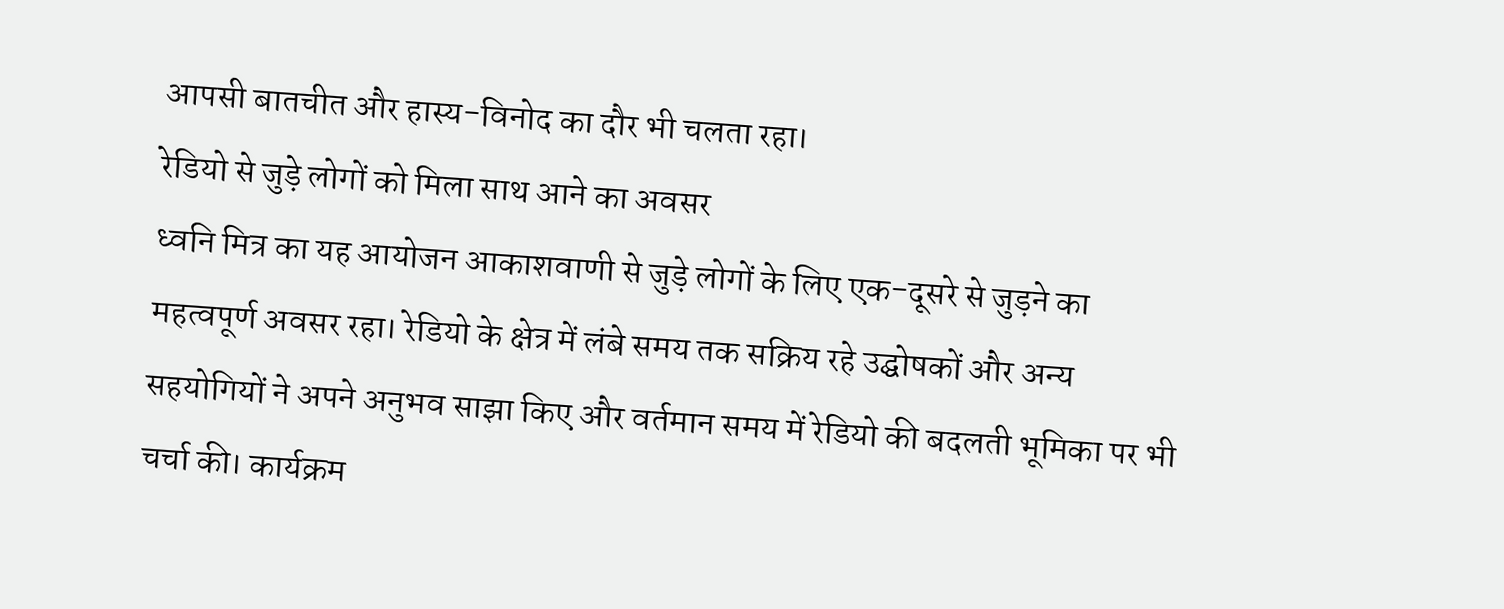आपसी बातचीत और हास्य-विनोद का दौर भी चलता रहा।
रेडियो से जुड़े लोगों को मिला साथ आने का अवसर
ध्वनि मित्र का यह आयोजन आकाशवाणी से जुड़े लोगों के लिए एक-दूसरे से जुड़ने का महत्वपूर्ण अवसर रहा। रेडियो के क्षेत्र में लंबे समय तक सक्रिय रहे उद्घोषकों और अन्य सहयोगियों ने अपने अनुभव साझा किए और वर्तमान समय में रेडियो की बदलती भूमिका पर भी चर्चा की। कार्यक्रम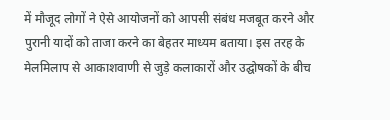में मौजूद लोगों ने ऐसे आयोजनों को आपसी संबंध मजबूत करने और पुरानी यादों को ताजा करने का बेहतर माध्यम बताया। इस तरह के मेलमिलाप से आकाशवाणी से जुड़े कलाकारों और उद्घोषकों के बीच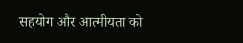सहयोग और आत्मीयता को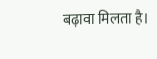बढ़ावा मिलता है।